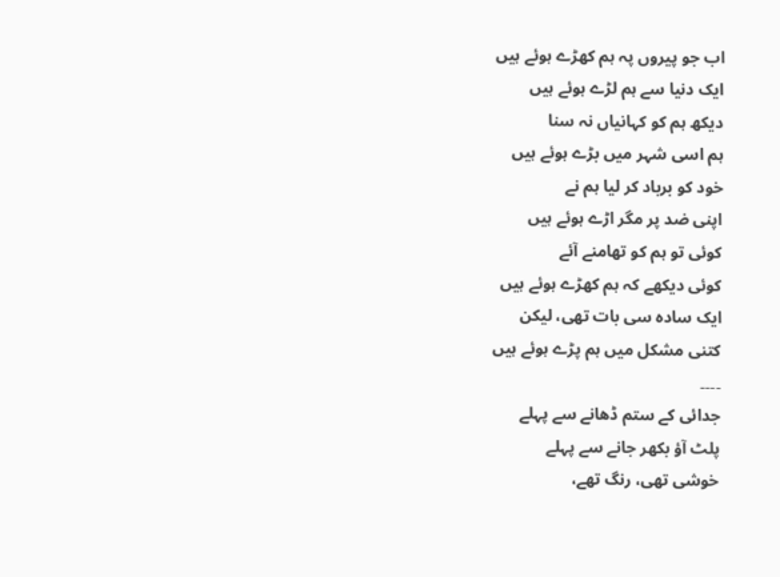اب جو پیروں پہ ہم کھڑے ہوئے ہیں
ایک دنیا سے ہم لڑے ہوئے ہیں
دیکھ ہم کو کہانیاں نہ سنا
ہم اسی شہر میں بڑے ہوئے ہیں
خود کو برباد کر لیا ہم نے
اپنی ضد پر مگر اڑے ہوئے ہیں
کوئی تو ہم کو تھامنے آئے
کوئی دیکھے کہ ہم کھڑے ہوئے ہیں
ایک سادہ سی بات تھی، لیکن
کتنی مشکل میں ہم پڑے ہوئے ہیں
۔۔۔۔
جدائی کے ستم ڈھانے سے پہلے
پلٹ آؤ بکھر جانے سے پہلے
خوشی تھی، رنگ تھے،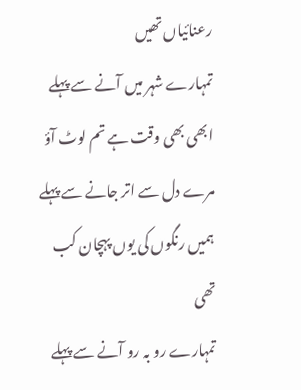رعنائیاں تھیں
تمہارے شہر میں آنے سے پہلے
ابھی بھی وقت ہے تم لوٹ آؤ
مرے دل سے اتر جانے سے پہلے
ہمیں رنگوں کی یوں پہچان کب تھی
تمہارے رو بہ رو آنے سے پہلے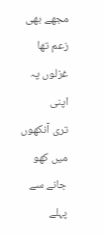مجھے بھی زعم تھا غزلوں پہ اپنی
تری آنکھوں میں کھو جانے سے پہلے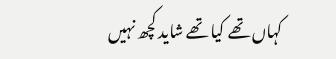کہاں تھے کیا تھے شاید کچھ نہیں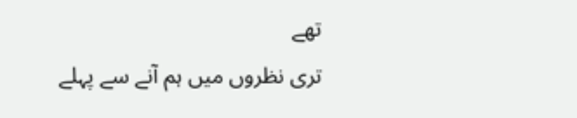تھے
تری نظروں میں ہم آنے سے پہلے